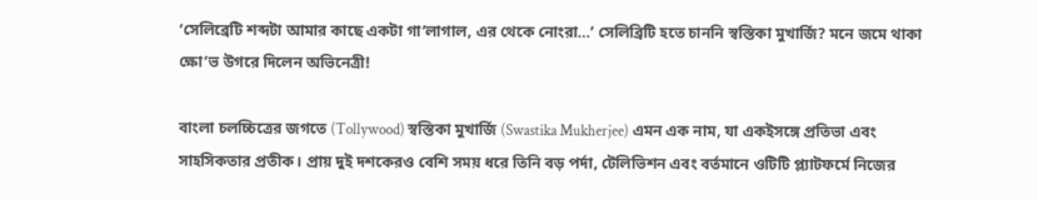‘সেলিব্রেটি শব্দটা আমার কাছে একটা গা’লাগাল, এর থেকে নোংরা…’ সেলিব্রিটি হতে চাননি স্বস্তিকা মুখার্জি? মনে জমে থাকা ক্ষো’ভ উগরে দিলেন অভিনেত্রী!

বাংলা চলচ্চিত্রের জগতে (Tollywood) স্বস্তিকা মুখার্জি (Swastika Mukherjee) এমন এক নাম, যা একইসঙ্গে প্রতিভা এবং সাহসিকতার প্রতীক। প্রায় দুই দশকেরও বেশি সময় ধরে তিনি বড় পর্দা, টেলিভিশন এবং বর্তমানে ওটিটি প্ল্যাটফর্মে নিজের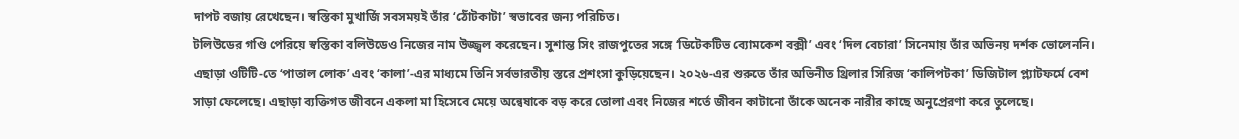দাপট বজায় রেখেছেন। স্বস্তিকা মুখার্জি সবসময়ই তাঁর ‘ঠোঁটকাটা’ স্বভাবের জন্য পরিচিত।
টলিউডের গণ্ডি পেরিয়ে স্বস্তিকা বলিউডেও নিজের নাম উজ্জ্বল করেছেন। সুশান্ত সিং রাজপুতের সঙ্গে ‘ডিটেকটিভ ব্যোমকেশ বক্সী’ এবং ‘দিল বেচারা’ সিনেমায় তাঁর অভিনয় দর্শক ভোলেননি। এছাড়া ওটিটি-তে ‘পাতাল লোক’ এবং ‘কালা’-এর মাধ্যমে তিনি সর্বভারতীয় স্তরে প্রশংসা কুড়িয়েছেন। ২০২৬-এর শুরুতে তাঁর অভিনীত থ্রিলার সিরিজ ‘কালিপটকা’ ডিজিটাল প্ল্যাটফর্মে বেশ সাড়া ফেলেছে। এছাড়া ব্যক্তিগত জীবনে একলা মা হিসেবে মেয়ে অন্বেষাকে বড় করে তোলা এবং নিজের শর্তে জীবন কাটানো তাঁকে অনেক নারীর কাছে অনুপ্রেরণা করে তুলেছে।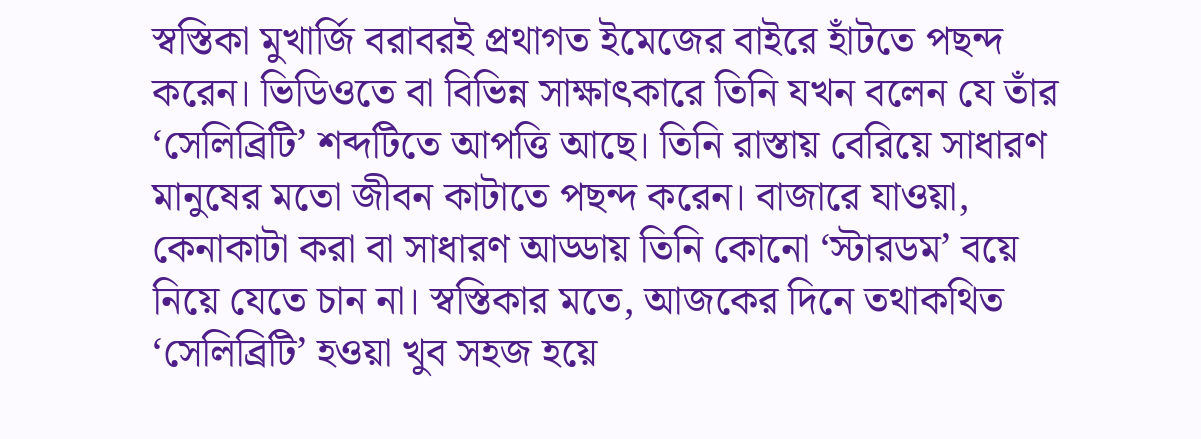স্বস্তিকা মুখার্জি বরাবরই প্রথাগত ইমেজের বাইরে হাঁটতে পছন্দ করেন। ভিডিওতে বা বিভিন্ন সাক্ষাৎকারে তিনি যখন বলেন যে তাঁর ‘সেলিব্রিটি’ শব্দটিতে আপত্তি আছে। তিনি রাস্তায় বেরিয়ে সাধারণ মানুষের মতো জীবন কাটাতে পছন্দ করেন। বাজারে যাওয়া, কেনাকাটা করা বা সাধারণ আড্ডায় তিনি কোনো ‘স্টারডম’ বয়ে নিয়ে যেতে চান না। স্বস্তিকার মতে, আজকের দিনে তথাকথিত ‘সেলিব্রিটি’ হওয়া খুব সহজ হয়ে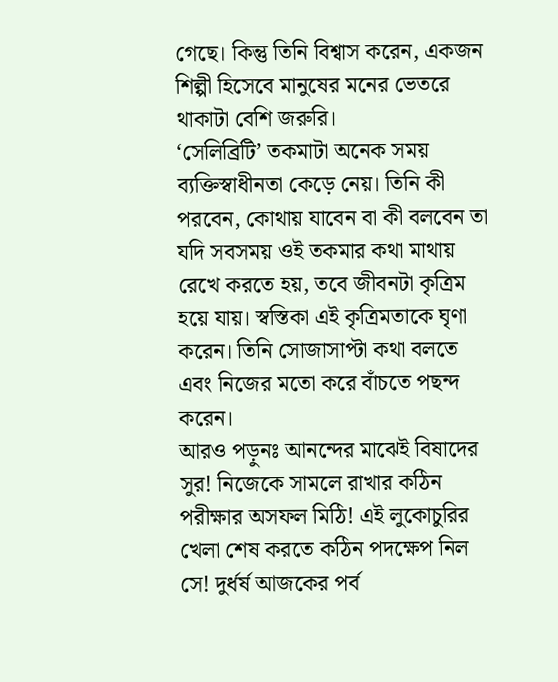গেছে। কিন্তু তিনি বিশ্বাস করেন, একজন শিল্পী হিসেবে মানুষের মনের ভেতরে থাকাটা বেশি জরুরি।
‘সেলিব্রিটি’ তকমাটা অনেক সময় ব্যক্তিস্বাধীনতা কেড়ে নেয়। তিনি কী পরবেন, কোথায় যাবেন বা কী বলবেন তা যদি সবসময় ওই তকমার কথা মাথায় রেখে করতে হয়, তবে জীবনটা কৃত্রিম হয়ে যায়। স্বস্তিকা এই কৃত্রিমতাকে ঘৃণা করেন। তিনি সোজাসাপ্টা কথা বলতে এবং নিজের মতো করে বাঁচতে পছন্দ করেন।
আরও পড়ুনঃ আনন্দের মাঝেই বিষাদের সুর! নিজেকে সামলে রাখার কঠিন পরীক্ষার অসফল মিঠি! এই লুকোচুরির খেলা শেষ করতে কঠিন পদক্ষেপ নিল সে! দুর্ধর্ষ আজকের পর্ব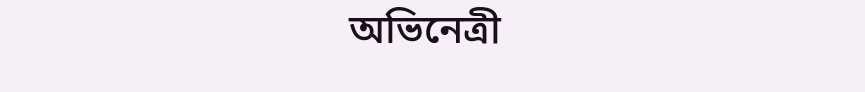অভিনেত্রী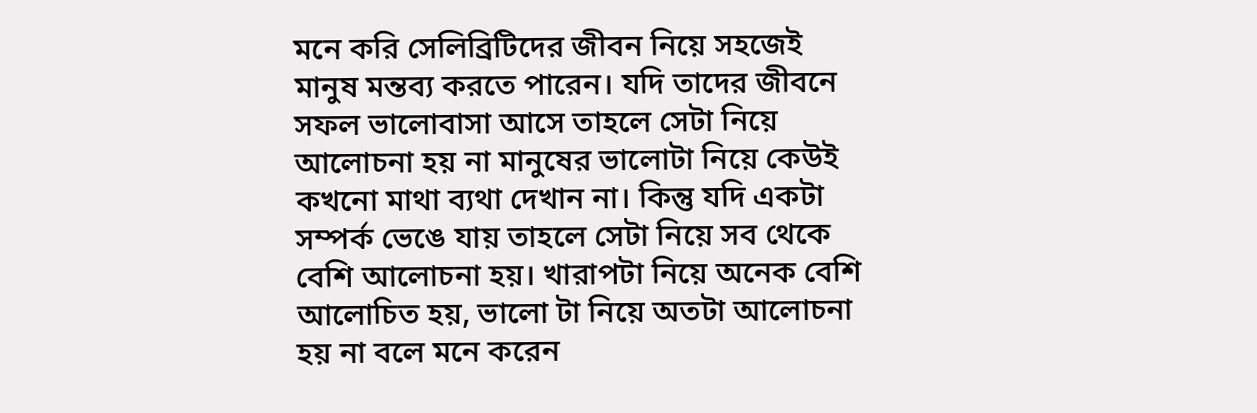মনে করি সেলিব্রিটিদের জীবন নিয়ে সহজেই মানুষ মন্তব্য করতে পারেন। যদি তাদের জীবনে সফল ভালোবাসা আসে তাহলে সেটা নিয়ে আলোচনা হয় না মানুষের ভালোটা নিয়ে কেউই কখনো মাথা ব্যথা দেখান না। কিন্তু যদি একটা সম্পর্ক ভেঙে যায় তাহলে সেটা নিয়ে সব থেকে বেশি আলোচনা হয়। খারাপটা নিয়ে অনেক বেশি আলোচিত হয়, ভালো টা নিয়ে অতটা আলোচনা হয় না বলে মনে করেন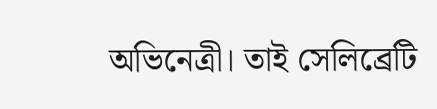অভিনেত্রী। তাই সেলিব্রেটি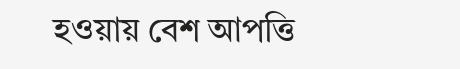হওয়ায় বেশ আপত্তি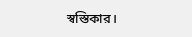স্বস্তিকার।